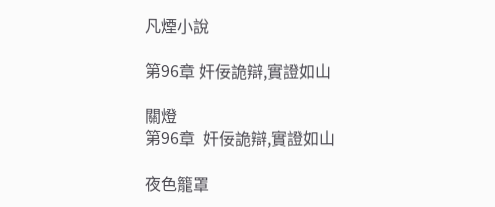凡煙小說

第96章 奸佞詭辯,實證如山

關燈
第96章  奸佞詭辯,實證如山

夜色籠罩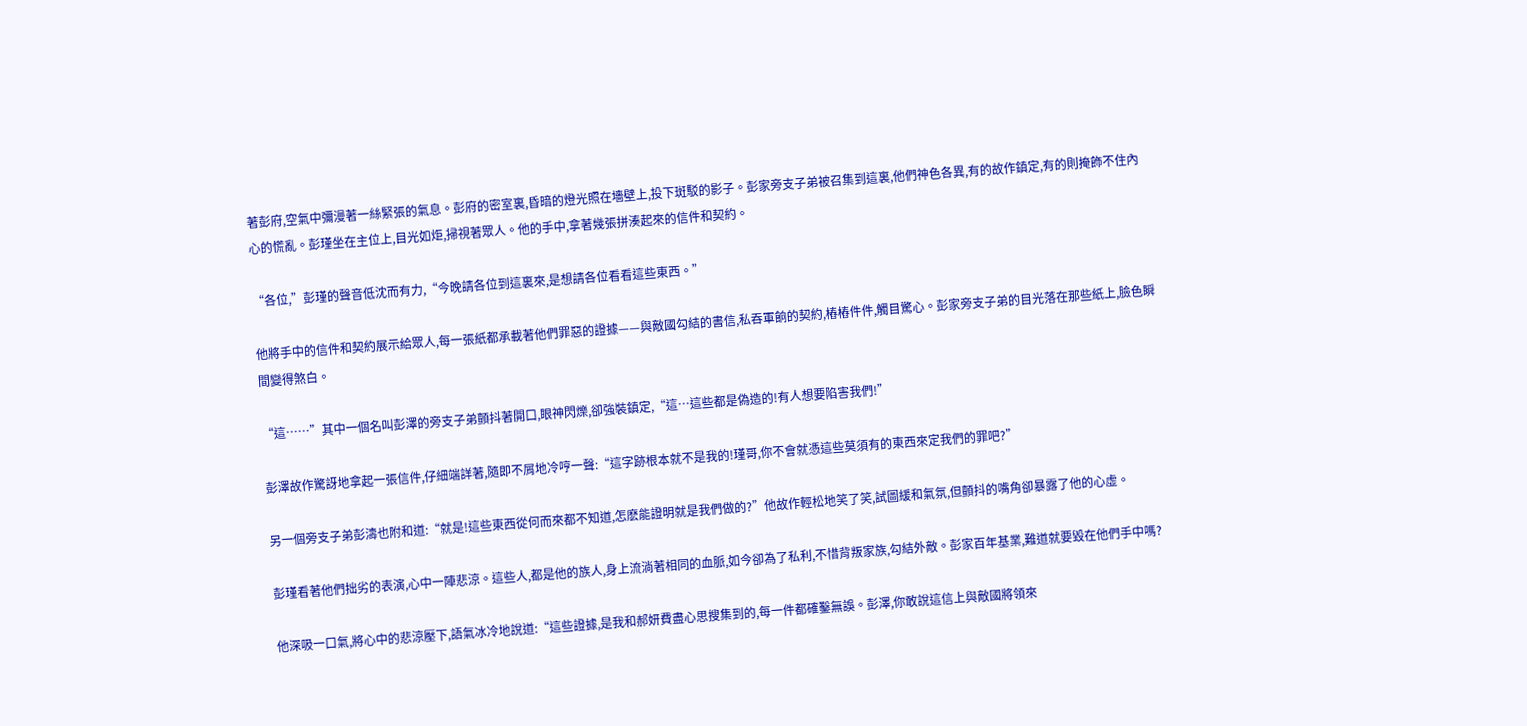著彭府,空氣中彌漫著一絲緊張的氣息。彭府的密室裏,昏暗的燈光照在墻壁上,投下斑駁的影子。彭家旁支子弟被召集到這裏,他們神色各異,有的故作鎮定,有的則掩飾不住內心的慌亂。彭瑾坐在主位上,目光如炬,掃視著眾人。他的手中,拿著幾張拼湊起來的信件和契約。

“各位,”彭瑾的聲音低沈而有力,“今晚請各位到這裏來,是想請各位看看這些東西。”

他將手中的信件和契約展示給眾人,每一張紙都承載著他們罪惡的證據——與敵國勾結的書信,私吞軍餉的契約,樁樁件件,觸目驚心。彭家旁支子弟的目光落在那些紙上,臉色瞬間變得煞白。

“這……”其中一個名叫彭澤的旁支子弟顫抖著開口,眼神閃爍,卻強裝鎮定,“這…這些都是偽造的!有人想要陷害我們!”

彭澤故作驚訝地拿起一張信件,仔細端詳著,隨即不屑地冷哼一聲:“這字跡根本就不是我的!瑾哥,你不會就憑這些莫須有的東西來定我們的罪吧?”

另一個旁支子弟彭濤也附和道:“就是!這些東西從何而來都不知道,怎麽能證明就是我們做的?”他故作輕松地笑了笑,試圖緩和氣氛,但顫抖的嘴角卻暴露了他的心虛。

彭瑾看著他們拙劣的表演,心中一陣悲涼。這些人,都是他的族人,身上流淌著相同的血脈,如今卻為了私利,不惜背叛家族,勾結外敵。彭家百年基業,難道就要毀在他們手中嗎?

他深吸一口氣,將心中的悲涼壓下,語氣冰冷地說道:“這些證據,是我和郝妍費盡心思搜集到的,每一件都確鑿無誤。彭澤,你敢說這信上與敵國將領來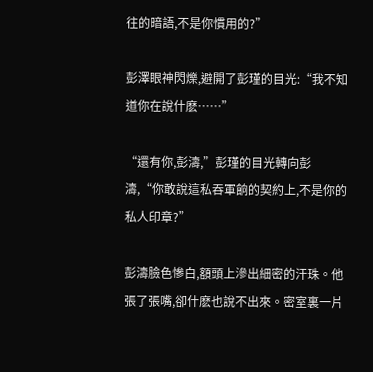往的暗語,不是你慣用的?”

彭澤眼神閃爍,避開了彭瑾的目光:“我不知道你在說什麽……”

“還有你,彭濤,”彭瑾的目光轉向彭濤,“你敢說這私吞軍餉的契約上,不是你的私人印章?”

彭濤臉色慘白,額頭上滲出細密的汗珠。他張了張嘴,卻什麽也說不出來。密室裏一片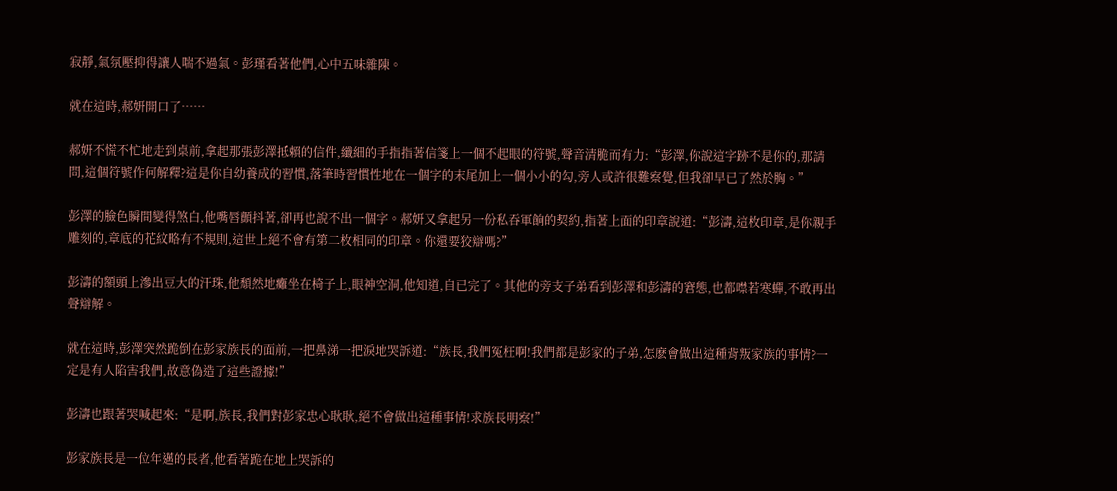寂靜,氣氛壓抑得讓人喘不過氣。彭瑾看著他們,心中五味雜陳。

就在這時,郝妍開口了……

郝妍不慌不忙地走到桌前,拿起那張彭澤抵賴的信件,纖細的手指指著信箋上一個不起眼的符號,聲音清脆而有力:“彭澤,你說這字跡不是你的,那請問,這個符號作何解釋?這是你自幼養成的習慣,落筆時習慣性地在一個字的末尾加上一個小小的勾,旁人或許很難察覺,但我卻早已了然於胸。”

彭澤的臉色瞬間變得煞白,他嘴唇顫抖著,卻再也說不出一個字。郝妍又拿起另一份私吞軍餉的契約,指著上面的印章說道:“彭濤,這枚印章,是你親手雕刻的,章底的花紋略有不規則,這世上絕不會有第二枚相同的印章。你還要狡辯嗎?”

彭濤的額頭上滲出豆大的汗珠,他頹然地癱坐在椅子上,眼神空洞,他知道,自已完了。其他的旁支子弟看到彭澤和彭濤的窘態,也都噤若寒蟬,不敢再出聲辯解。

就在這時,彭澤突然跪倒在彭家族長的面前,一把鼻涕一把淚地哭訴道:“族長,我們冤枉啊!我們都是彭家的子弟,怎麽會做出這種背叛家族的事情?一定是有人陷害我們,故意偽造了這些證據!”

彭濤也跟著哭喊起來:“是啊,族長,我們對彭家忠心耿耿,絕不會做出這種事情!求族長明察!”

彭家族長是一位年邁的長者,他看著跪在地上哭訴的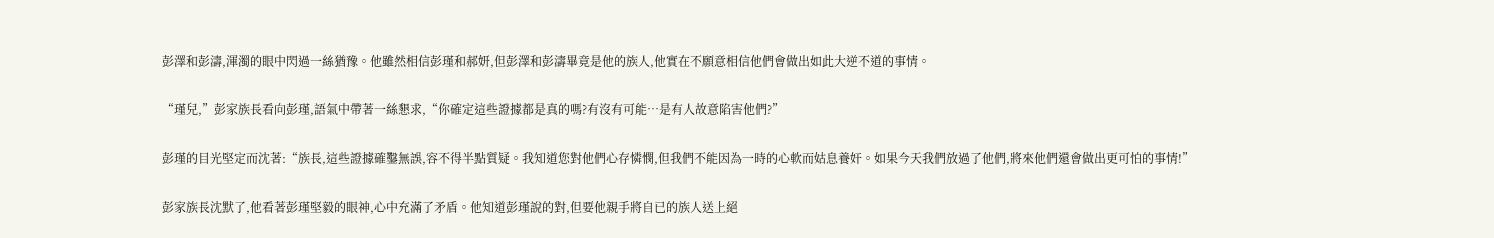彭澤和彭濤,渾濁的眼中閃過一絲猶豫。他雖然相信彭瑾和郝妍,但彭澤和彭濤畢竟是他的族人,他實在不願意相信他們會做出如此大逆不道的事情。

“瑾兒,”彭家族長看向彭瑾,語氣中帶著一絲懇求,“你確定這些證據都是真的嗎?有沒有可能…是有人故意陷害他們?”

彭瑾的目光堅定而沈著:“族長,這些證據確鑿無誤,容不得半點質疑。我知道您對他們心存憐憫,但我們不能因為一時的心軟而姑息養奸。如果今天我們放過了他們,將來他們還會做出更可怕的事情!”

彭家族長沈默了,他看著彭瑾堅毅的眼神,心中充滿了矛盾。他知道彭瑾說的對,但要他親手將自已的族人送上絕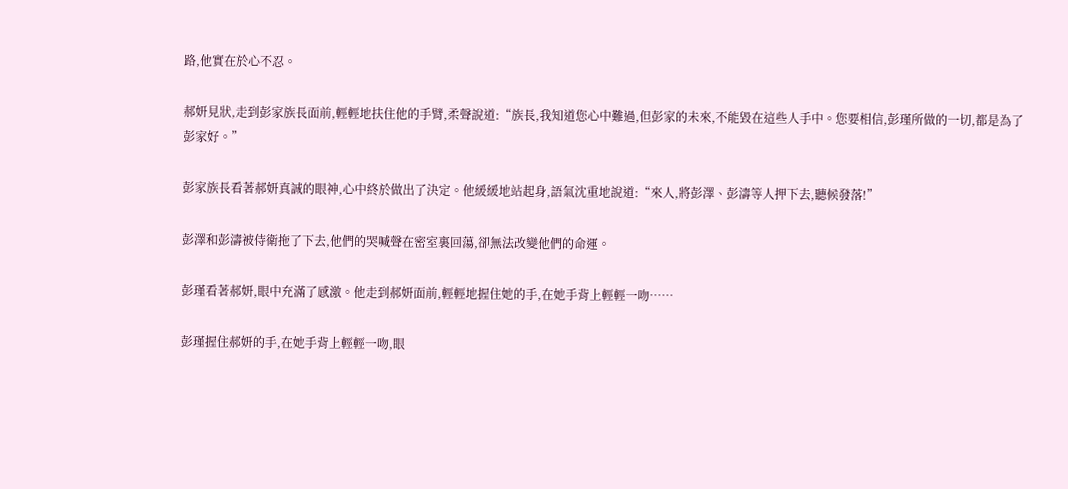路,他實在於心不忍。

郝妍見狀,走到彭家族長面前,輕輕地扶住他的手臂,柔聲說道:“族長,我知道您心中難過,但彭家的未來,不能毀在這些人手中。您要相信,彭瑾所做的一切,都是為了彭家好。”

彭家族長看著郝妍真誠的眼神,心中終於做出了決定。他緩緩地站起身,語氣沈重地說道:“來人,將彭澤、彭濤等人押下去,聽候發落!”

彭澤和彭濤被侍衛拖了下去,他們的哭喊聲在密室裏回蕩,卻無法改變他們的命運。

彭瑾看著郝妍,眼中充滿了感激。他走到郝妍面前,輕輕地握住她的手,在她手背上輕輕一吻……

彭瑾握住郝妍的手,在她手背上輕輕一吻,眼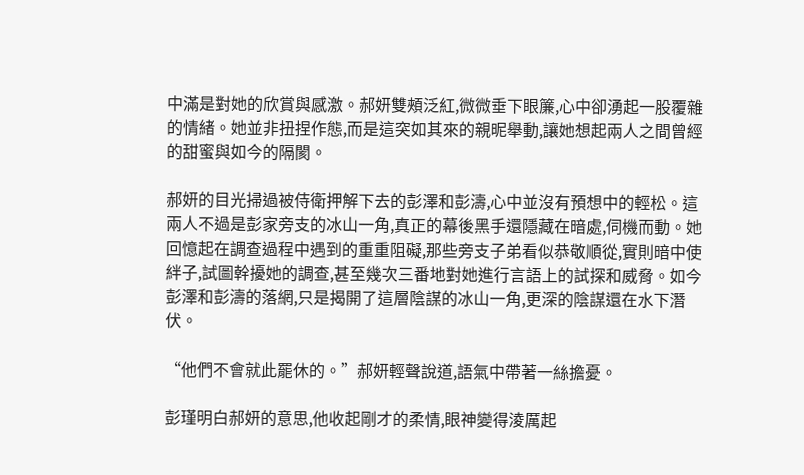中滿是對她的欣賞與感激。郝妍雙頰泛紅,微微垂下眼簾,心中卻湧起一股覆雜的情緒。她並非扭捏作態,而是這突如其來的親昵舉動,讓她想起兩人之間曾經的甜蜜與如今的隔閡。

郝妍的目光掃過被侍衛押解下去的彭澤和彭濤,心中並沒有預想中的輕松。這兩人不過是彭家旁支的冰山一角,真正的幕後黑手還隱藏在暗處,伺機而動。她回憶起在調查過程中遇到的重重阻礙,那些旁支子弟看似恭敬順從,實則暗中使絆子,試圖幹擾她的調查,甚至幾次三番地對她進行言語上的試探和威脅。如今彭澤和彭濤的落網,只是揭開了這層陰謀的冰山一角,更深的陰謀還在水下潛伏。

“他們不會就此罷休的。”郝妍輕聲說道,語氣中帶著一絲擔憂。

彭瑾明白郝妍的意思,他收起剛才的柔情,眼神變得淩厲起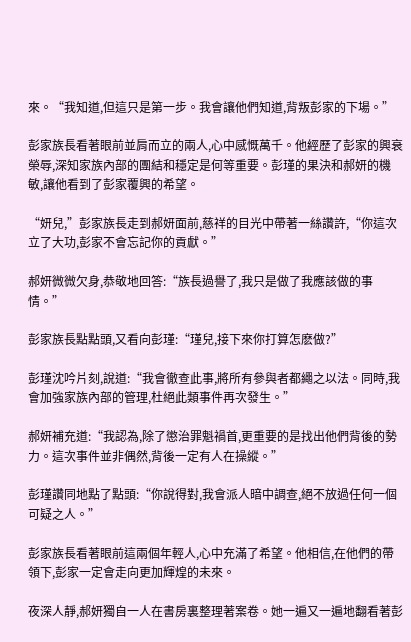來。“我知道,但這只是第一步。我會讓他們知道,背叛彭家的下場。”

彭家族長看著眼前並肩而立的兩人,心中感慨萬千。他經歷了彭家的興衰榮辱,深知家族內部的團結和穩定是何等重要。彭瑾的果決和郝妍的機敏,讓他看到了彭家覆興的希望。

“妍兒,”彭家族長走到郝妍面前,慈祥的目光中帶著一絲讚許,“你這次立了大功,彭家不會忘記你的貢獻。”

郝妍微微欠身,恭敬地回答:“族長過譽了,我只是做了我應該做的事情。”

彭家族長點點頭,又看向彭瑾:“瑾兒,接下來你打算怎麽做?”

彭瑾沈吟片刻,說道:“我會徹查此事,將所有參與者都繩之以法。同時,我會加強家族內部的管理,杜絕此類事件再次發生。”

郝妍補充道:“我認為,除了懲治罪魁禍首,更重要的是找出他們背後的勢力。這次事件並非偶然,背後一定有人在操縱。”

彭瑾讚同地點了點頭:“你說得對,我會派人暗中調查,絕不放過任何一個可疑之人。”

彭家族長看著眼前這兩個年輕人,心中充滿了希望。他相信,在他們的帶領下,彭家一定會走向更加輝煌的未來。

夜深人靜,郝妍獨自一人在書房裏整理著案卷。她一遍又一遍地翻看著彭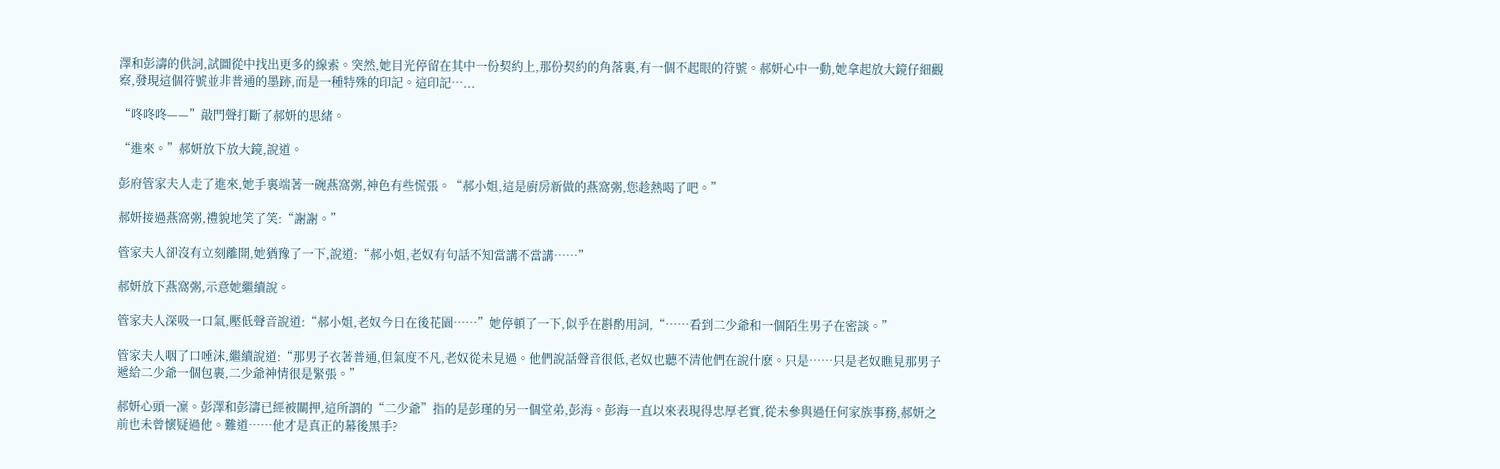澤和彭濤的供詞,試圖從中找出更多的線索。突然,她目光停留在其中一份契約上,那份契約的角落裏,有一個不起眼的符號。郝妍心中一動,她拿起放大鏡仔細觀察,發現這個符號並非普通的墨跡,而是一種特殊的印記。這印記…...

“咚咚咚——”敲門聲打斷了郝妍的思緒。

“進來。”郝妍放下放大鏡,說道。

彭府管家夫人走了進來,她手裏端著一碗燕窩粥,神色有些慌張。“郝小姐,這是廚房新做的燕窩粥,您趁熱喝了吧。”

郝妍接過燕窩粥,禮貌地笑了笑:“謝謝。”

管家夫人卻沒有立刻離開,她猶豫了一下,說道:“郝小姐,老奴有句話不知當講不當講……”

郝妍放下燕窩粥,示意她繼續說。

管家夫人深吸一口氣,壓低聲音說道:“郝小姐,老奴今日在後花園……”她停頓了一下,似乎在斟酌用詞,“……看到二少爺和一個陌生男子在密談。”

管家夫人咽了口唾沫,繼續說道:“那男子衣著普通,但氣度不凡,老奴從未見過。他們說話聲音很低,老奴也聽不清他們在說什麽。只是……只是老奴瞧見那男子遞給二少爺一個包裹,二少爺神情很是緊張。”

郝妍心頭一凜。彭澤和彭濤已經被關押,這所謂的“二少爺”指的是彭瑾的另一個堂弟,彭海。彭海一直以來表現得忠厚老實,從未參與過任何家族事務,郝妍之前也未曾懷疑過他。難道……他才是真正的幕後黑手?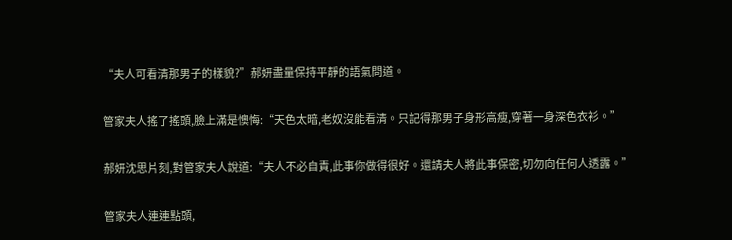“夫人可看清那男子的樣貌?”郝妍盡量保持平靜的語氣問道。

管家夫人搖了搖頭,臉上滿是懊悔:“天色太暗,老奴沒能看清。只記得那男子身形高瘦,穿著一身深色衣衫。”

郝妍沈思片刻,對管家夫人說道:“夫人不必自責,此事你做得很好。還請夫人將此事保密,切勿向任何人透露。”

管家夫人連連點頭,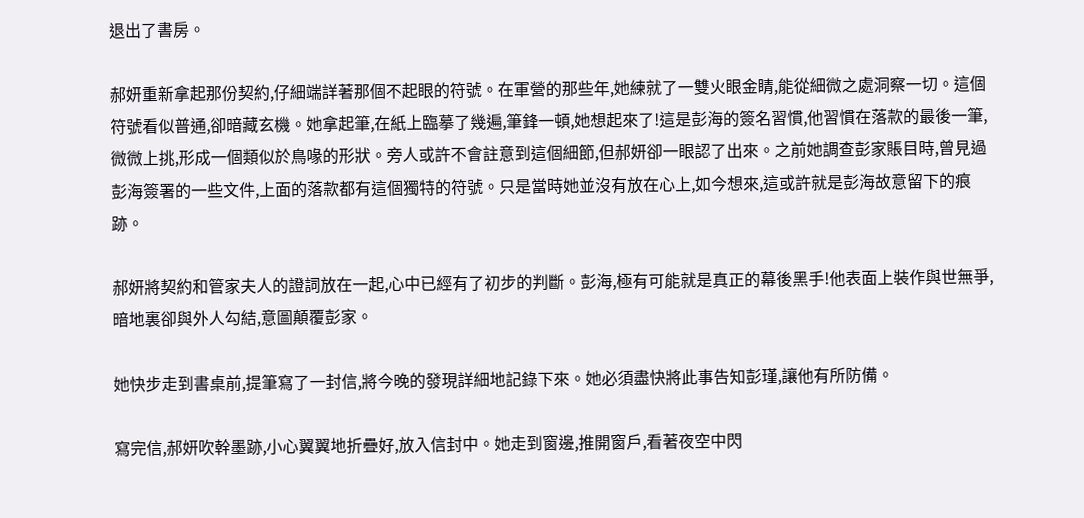退出了書房。

郝妍重新拿起那份契約,仔細端詳著那個不起眼的符號。在軍營的那些年,她練就了一雙火眼金睛,能從細微之處洞察一切。這個符號看似普通,卻暗藏玄機。她拿起筆,在紙上臨摹了幾遍,筆鋒一頓,她想起來了!這是彭海的簽名習慣,他習慣在落款的最後一筆,微微上挑,形成一個類似於鳥喙的形狀。旁人或許不會註意到這個細節,但郝妍卻一眼認了出來。之前她調查彭家賬目時,曾見過彭海簽署的一些文件,上面的落款都有這個獨特的符號。只是當時她並沒有放在心上,如今想來,這或許就是彭海故意留下的痕跡。

郝妍將契約和管家夫人的證詞放在一起,心中已經有了初步的判斷。彭海,極有可能就是真正的幕後黑手!他表面上裝作與世無爭,暗地裏卻與外人勾結,意圖顛覆彭家。

她快步走到書桌前,提筆寫了一封信,將今晚的發現詳細地記錄下來。她必須盡快將此事告知彭瑾,讓他有所防備。

寫完信,郝妍吹幹墨跡,小心翼翼地折疊好,放入信封中。她走到窗邊,推開窗戶,看著夜空中閃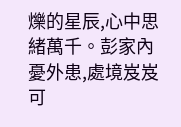爍的星辰,心中思緒萬千。彭家內憂外患,處境岌岌可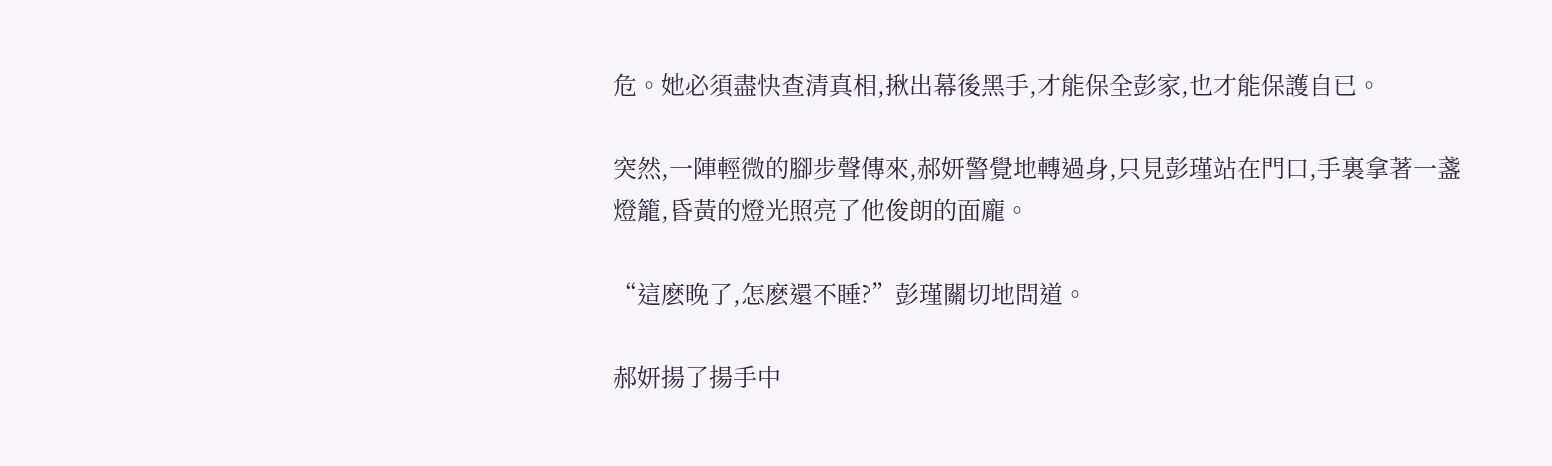危。她必須盡快查清真相,揪出幕後黑手,才能保全彭家,也才能保護自已。

突然,一陣輕微的腳步聲傳來,郝妍警覺地轉過身,只見彭瑾站在門口,手裏拿著一盞燈籠,昏黃的燈光照亮了他俊朗的面龐。

“這麽晚了,怎麽還不睡?”彭瑾關切地問道。

郝妍揚了揚手中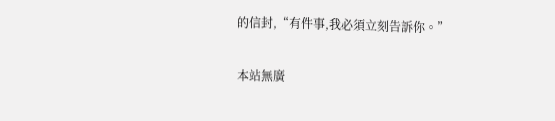的信封,“有件事,我必須立刻告訴你。”

本站無廣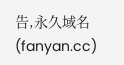告,永久域名(fanyan.cc)